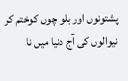پشتونوں اور بلو چوں کوختم کر نیوالوں کی آج دنیا میں نا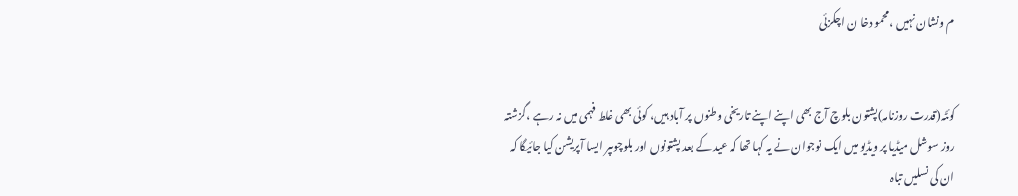م ونشان نہیں ،محمو دخا ن اچکزئی


کوئٹہ(قدرت روزنامہ)پشتون بلوچ آج بھی اپنے اپنے تاریخی وطنوں پر آباد ہیں، کوئی بھی غلط فہمی میں نہ رہے ،گزشتہ روز سوشل میڈیا پر ویڈیو میں ایک نوجوان نے یہ کہا تھا کہ عید کے بعد پشتونوں اور بلوچوںپر ایسا آپریشن کیا جائیگا کہ ان کی نسلیں تباہ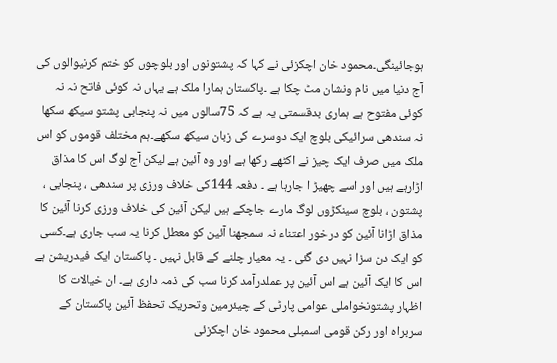ہوجائینگی۔محمود خان اچکزئی نے کہا کہ پشتونوں اور بلوچوں کو ختم کرنیوالوں کی آج دنیا میں نام ونشان مٹ چکا ہے ۔پاکستان ہمارا ملک ہے یہاں نہ کوئی فاتح نہ نہ کوئی مفتوح ہے ہماری بدقسمتی یہ ہے کہ 75سالوں میں نہ پنجابی پشتو سیکھ سکھا نہ سندھی سرائیکی بلوچ ایک دوسرے کی زبان سیکھ سکھے۔ہم مختلف قوموں کو اس ملک میں صرف ایک چیز نے اکٹھے رکھا ہے اور وہ آئین ہے لیکن آج لوگ اس کا مذاق اڑارہے ہیں اور اسے چھیڑ ا جارہا ہے ۔ دفعہ 144کی خلاف ورزی پر سندھی ، پنجابی ، پشتون ، بلوچ سینکڑوں لوگ مارے جاچکے ہیں لیکن آئین کی خلاف ورزی کرنا آئین کا مذاق اڑانا آئین کو درخور اعتناء نہ سمجھنا آئین کو معطل کرنا یہ سب جاری ہے۔کسی کو ایک دن سزا نہیں دی گئی ۔ یہ معیار چلنے کے قابل نہیں ۔ پاکستان ایک فیدریشن ہے اس کا ایک آئین ہے اس آئین پر عملدرآمد کرنا سب کی ذمہ داری ہے۔ ان خیالات کا اظہار پشتونخواملی عوامی پارٹی کے چیئرمین وتحریک تحفظ آئین پاکستان کے سربراہ اور رکن قومی اسمبلی محمود خان اچکزئی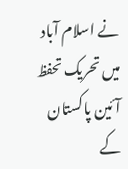نے اسلام آباد میں تحریک تحفظ آئین پاکستان کے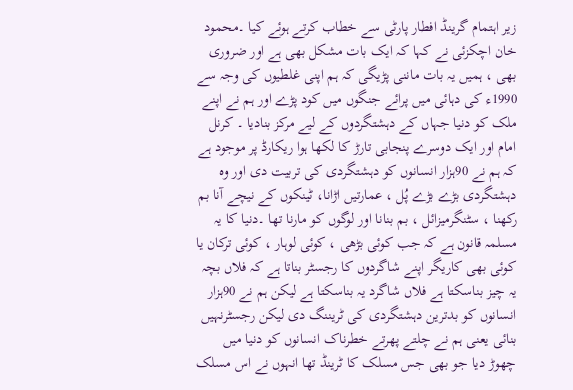زیر اہتمام گرینڈ افطار پارٹی سے خطاب کرتے ہوئے کیا ۔محمود خان اچکزئی نے کہا کہ ایک بات مشکل بھی ہے اور ضروری بھی ، ہمیں یہ بات ماننی پڑیگی کہ ہم اپنی غلطیوں کی وجہ سے 1990ء کی دہائی میں پرائے جنگوں میں کود پڑے اور ہم نے اپنے ملک کو دنیا جہاں کے دہشتگردوں کے لیے مرکز بنادیا ۔ کرنل امام اور ایک دوسرے پنجابی تارڑ کا لکھا ہوا ریکارڈ پر موجود ہے کہ ہم نے 90ہزار انسانوں کو دہشتگردی کی تربیت دی اور وہ دہشتگردی بڑے بڑے پُل ، عمارتیں اڑانا، ٹینکوں کے نیچے آنا بم رکھنا ، سٹنگرمیزائل ، بم بنانا اور لوگوں کو مارنا تھا ۔دنیا کا یہ مسلمہ قانون ہے کہ جب کوئی بڑھی ، کوئی لوہار ، کوئی ترکان یا کوئی بھی کاریگر اپنے شاگردوں کا رجسٹر بناتا ہے کہ فلاں بچہ یہ چیز بناسکتا ہے فلاں شاگرد یہ بناسکتا ہے لیکن ہم نے 90ہزار انسانوں کو بدترین دہشتگردی کی ٹریننگ دی لیکن رجسٹرنہیں بنائی یعنی ہم نے چلتے پھرتے خطرناک انسانوں کو دنیا میں چھوڑ دیا جو بھی جس مسلک کا ٹرینڈ تھا انہوں نے اس مسلک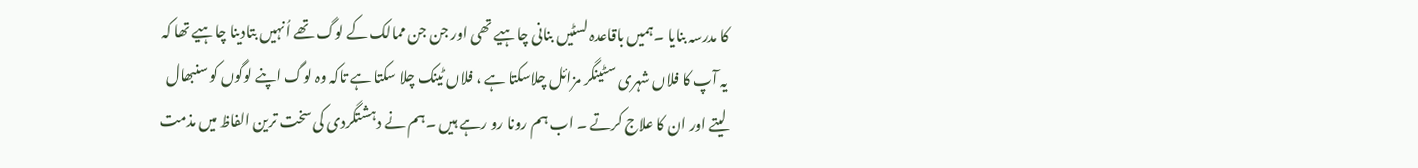کا مدرسہ بنایا ۔ہمیں باقاعدہ لسٹیں بنانی چاہیے تھی اور جن جن ممالک کے لوگ تھے اُنہیں بتادینا چاہیے تھا کہ یہ آپ کا فلاں شہری سٹینگر مزائل چلاسکتا ہے ، فلاں ٹینک چلا سکتا ہے تاکہ وہ لوگ اپنے لوگوں کو سنبھال لیتے اور ان کا علاج کرتے ۔ اب ہم رونا رو رہے ہیں ۔ہم نے دہشتگردی کی سخت ترین الفاظ میں مذمت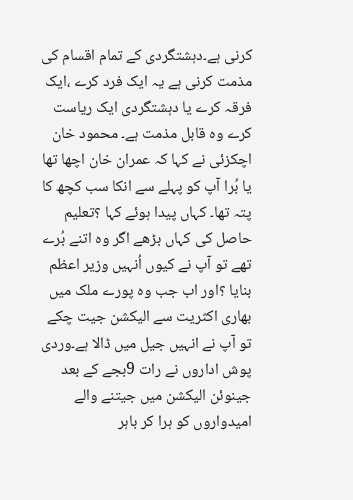کرنی ہے۔دہشتگردی کے تمام اقسام کی مذمت کرنی ہے یہ ایک فرد کرے ،ایک فرقہ کرے یا دہشتگردی ایک ریاست کرے وہ قابل مذمت ہے۔ محمود خان اچکزئی نے کہا کہ عمران خان اچھا تھا یا بُرا آپ کو پہلے سے انکا سب کچھ کا پتہ تھا۔ کہاں پیدا ہوئے کہا ؟تعلیم حاصل کی کہاں بڑھے اگر وہ اتنے بُرے تھے تو آپ نے کیوں اُنہیں وزیر اعظم بنایا ؟اور اب جب وہ پورے ملک میں بھاری اکثریت سے الیکشن جیت چکے تو آپ نے انہیں جیل میں ڈالا ہے۔وردی پوش اداروں نے رات 9بجے کے بعد جینوئن الیکشن میں جیتنے والے امیدواروں کو ہرا کر باہر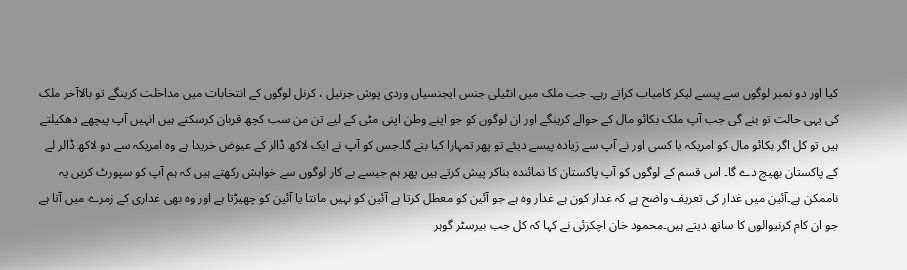کیا اور دو نمبر لوگوں سے پیسے لیکر کامیاب کراتے رہے۔ جب ملک میں انٹیلی جنس ایجنسیاں وردی پوش جرنیل ، کرنل لوگوں کے انتخابات میں مداخلت کرینگے تو بالاآخر ملک کی یہی حالت تو بنے گی جب آپ ملک بکائو مال کے حوالے کرینگے اور ان لوگوں کو جو اپنے وطن اپنی مٹی کے لیے تن من سب کچھ قربان کرسکتے ہیں انہیں آپ پیچھے دھکیلتے ہیں تو کل اگر بکائو مال کو امریکہ یا کسی اور نے آپ سے زیادہ پیسے دیئے تو پھر تمہارا کیا بنے گا۔جس کو آپ نے ایک لاکھ ڈالر کے عیوض خریدا ہے وہ امریکہ سے دو لاکھ ڈالر لے کے پاکستان بھیچ دے گا۔ اس قسم کے لوگوں کو آپ پاکستان کا نمائندہ بناکر پیش کرتے ہیں پھر ہم جیسے بے کار لوگوں سے خواہش رکھتے ہیں کہ ہم آپ کو سپورٹ کریں یہ ناممکن ہے۔آئین میں غدار کی تعریف واضح ہے کہ غدار کون ہے غدار وہ ہے جو آئین کو معطل کرتا ہے آئین کو نہیں مانتا یا آئین کو چھیڑتا ہے اور وہ بھی غداری کے زمرے میں آتا ہے جو ان کام کرنیوالوں کا ساتھ دیتے ہیں۔محمود خان اچکزئی نے کہا کہ کل جب بیرسٹر گوہر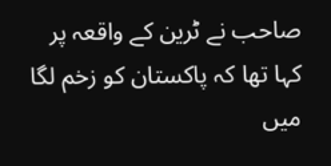صاحب نے ٹرین کے واقعہ پر کہا تھا کہ پاکستان کو زخم لگا میں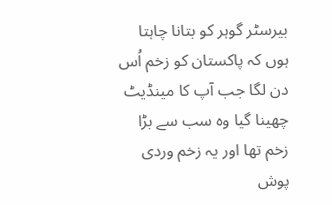بیرسٹر گوہر کو بتانا چاہتا ہوں کہ پاکستان کو زخم اُس دن لگا جب آپ کا مینڈیٹ چھینا گیا وہ سب سے بڑا زخم تھا اور یہ زخم وردی پوش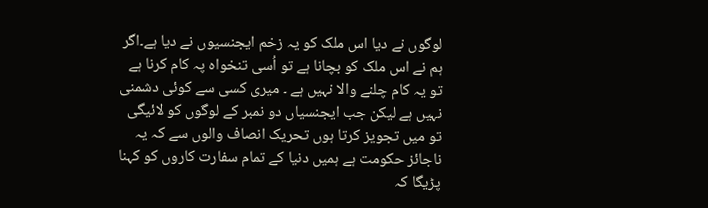لوگوں نے دیا اس ملک کو یہ زخم ایجنسیوں نے دیا ہے۔اگر ہم نے اس ملک کو بچانا ہے تو اُسی تنخواہ پہ کام کرنا ہے تو یہ کام چلنے والا نہیں ہے ۔ میری کسی سے کوئی دشمنی نہیں ہے لیکن جب ایجنسیاں دو نمبر کے لوگوں کو لائیگی تو میں تجویز کرتا ہوں تحریک انصاف والوں سے کہ یہ ناجائز حکومت ہے ہمیں دنیا کے تمام سفارت کاروں کو کہنا پڑیگا کہ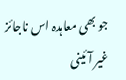جو بھی معاہدہ اس ناجائز غیر آئینی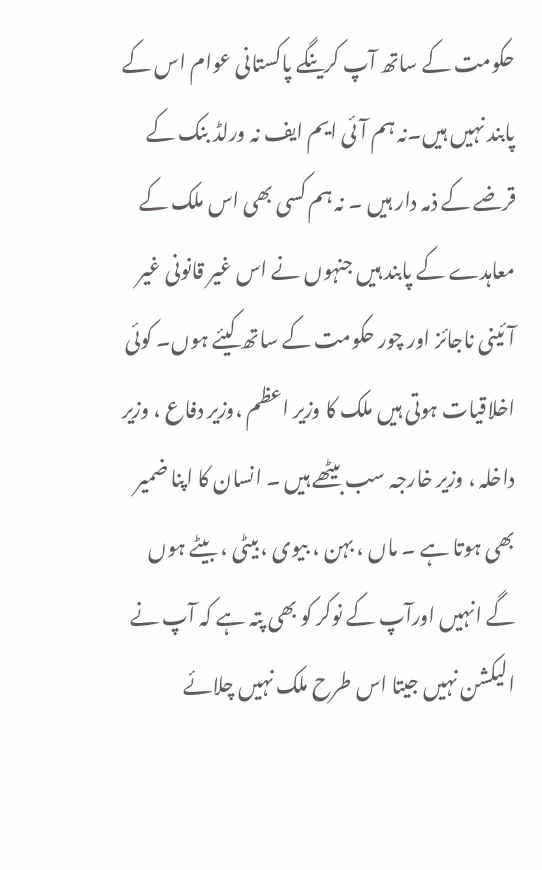حکومت کے ساتھ آپ کرینگے پاکستانی عوام اس کے پابند نہیں ہیں۔نہ ہم آئی ایم ایف نہ ورلڈ بنک کے قرضے کے ذمہ دار ہیں ۔ نہ ہم کسی بھی اس ملک کے معاہدے کے پابند ہیں جنہوں نے اس غیر قانونی غیر آئینی ناجائز اور چور حکومت کے ساتھ کیئے ہوں۔ کوئی اخلاقیات ہوتی ہیں ملک کا وزیر اعظم ،وزیر دفاع ، وزیر داخلہ ، وزیر خارجہ سب بیٹھے ہیں ۔ انسان کا اپنا ضمیر بھی ہوتا ہے ۔ ماں ، بہن ، بیوی ، بیٹی ، بیٹے ہوں گے انہیں اورآپ کے نوکر کو بھی پتہ ہے کہ آپ نے الیکشن نہیں جیتا اس طرح ملک نہیں چلائے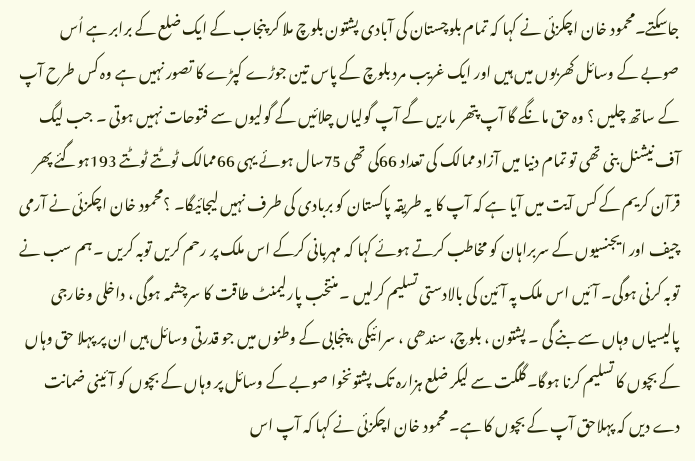جاسکتے۔محمود خان اچکزئی نے کہا کہ تمام بلوچستان کی آبادی پشتون بلوچ ملا کر پنجاب کے ایک ضلع کے برابر ہے اُس صوبے کے وسائل کھربوں میں ہیں اور ایک غریب مرد بلوچ کے پاس تین جوڑے کپڑے کا تصور نہیں ہے وہ کس طرح آپ کے ساتھ چلیں ؟ وہ حق مانگے گا آپ پتھر ماریں گے آپ گولیاں چلائیں گے گولیوں سے فتوحات نہیں ہوتی ۔ جب لیگ آف نیشنل بنی تھی تو تمام دنیا میں آزاد ممالک کی تعداد 66کی تھی 75سال ہوئے یہی 66ممالک ٹوٹتے ٹوٹتے 193ہوگئے پھر قرآن کریم کے کس آیت میں آیا ہے کہ آپ کا یہ طریقہ پاکستان کو بربادی کی طرف نہیں لیجائیگا۔ ؟محمود خان اچکزئی نے آرمی چیف اور ایجنسیوں کے سربراہان کو مخاطب کرتے ہوئے کہا کہ مہربانی کرکے اس ملک پر رحم کریں توبہ کریں ۔ ہم سب نے توبہ کرنی ہوگی۔ آئیں اس ملک پہ آئین کی بالادستی تسلیم کرلیں ۔ منتخب پارلیمنٹ طاقت کا سرچشمہ ہوگی ، داخلی وخارجی پالیسیاں وہاں سے بنے گی ۔ پشتون ، بلوچ، سندھی ، سرائیکی ، پنجابی کے وطنوں میں جو قدرتی وسائل ہیں ان پر پہلا حق وہاں کے بچوں کا تسلیم کرنا ہوگا۔گلگت سے لیکر ضلع ہزارہ تک پشتونخوا صوبے کے وسائل پر وہاں کے بچوں کو آئینی ضمانت دے دیں کہ پہلاحق آپ کے بچوں کا ہے۔ محمود خان اچکزئی نے کہا کہ آپ اس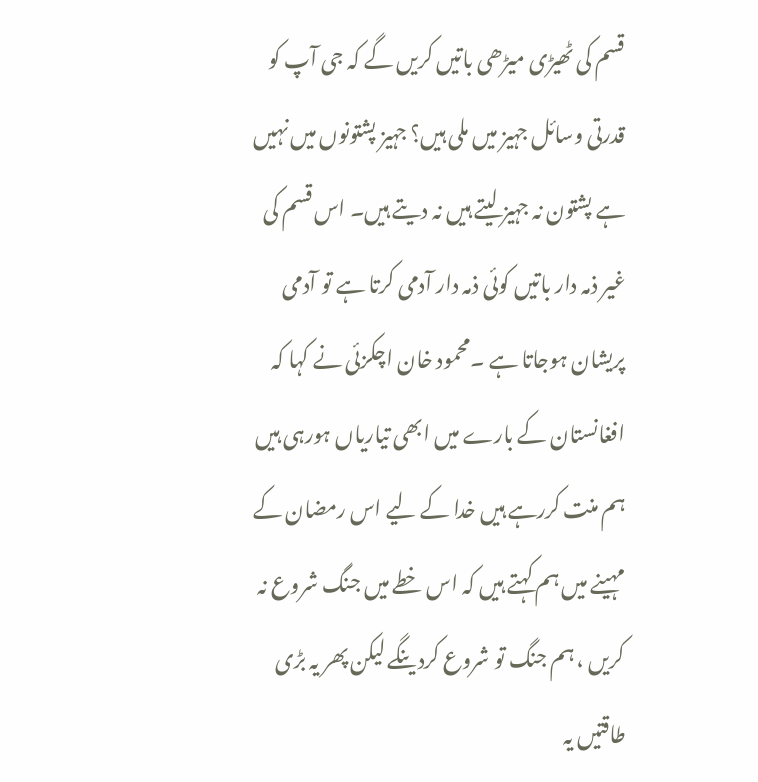قسم کی ٹھیڑی میڑھی باتیں کریں گے کہ جی آپ کو قدرتی وسائل جہیز میں ملی ہیں؟ جہیز پشتونوں میں نہیں ہے پشتون نہ جہیز لیتے ہیں نہ دیتے ہیں۔ اس قسم کی غیر ذمہ دار باتیں کوئی ذمہ دار آدمی کرتا ہے تو آدمی پریشان ہوجاتا ہے ۔محمود خان اچکزئی نے کہا کہ افغانستان کے بارے میں ابھی تیاریاں ہورہی ہیں ہم منت کررہے ہیں خدا کے لیے اس رمضان کے مہینے میں ہم کہتے ہیں کہ اس خطے میں جنگ شروع نہ کریں ، ہم جنگ تو شروع کردینگے لیکن پھر یہ بڑی طاقتیں یہ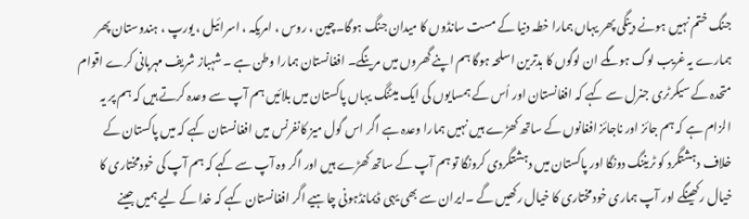جنگ ختم نہیں ہونے دینگی پھر یہاں ہمارا خطہ دنیا کے مست سانڈوں کا میدان جنگ ہوگا۔چین ، روس ، امریکہ ، اسرائیل ، یورپ ، ہندوستان پھر ہمارے یہ غریب لوگ ہوںگے ان لوگوں کا بدترین اسلحہ ہوگا ہم اپنے گھروں میں مرینگے۔ افغانستان ہمارا وطن ہے ۔ شہباز شریف مہربانی کرے اقوام متحدہ کے سیکرٹری جنرل سے کہے کہ افغانستان اور اُس کے ہمسایوں کی ایک میٹنگ یہاں پاکستان میں بلائیں ہم آپ سے وعدہ کرتے ہیں کہ ہم پر یہ الزام ہے کہ ہم جائز اور ناجائز افغانوں کے ساتھ کھڑے ہیں نہیں ہمارا وعدہ ہے اگر اس گول میز کانفرنس میں افغانستان کہے کہ میں پاکستان کے خلاف دہشتگرد کو ٹریننگ دونگا اور پاکستان میں دہشتگردی کرونگا تو ہم آپ کے ساتھ کھڑے ہیں اور اگر وہ آپ سے کہے کہ ہم آپ کی خودمختاری کا خیال رکھینگے اور آپ ہماری خودمختاری کا خیال رکھیں گے ۔ایران سے بھی یہی ڈیمانڈہونی چاہیے اگر افغانستان کہے کہ خدا کے لیے ہمیں جینے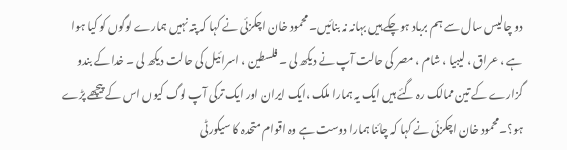دو چالیس سال سے ہم برباد ہوچکے ہیں بہانہ نہ بنائیں۔ محمود خان اچکزئی نے کہا کہ پتہ نہیں ہمارے لوگوں کو کیا ہوا ہے ، عراق ، لیبیا ، شام ، مصر کی حالت آپ نے دیکھ لی ۔ فلسطین ، اسرائیل کی حالت دیکھ لی ۔ خدا کے بندو گزارے کے تین ممالک رہ گئے ہیں ایک یہ ہمارا ملک ،ایک ایران اور ایک ترکی آپ لوگ کیوں اس کے پیچھے پڑے ہو؟۔محمود خان اچکزئی نے کہا کہ چائنا ہمارا دوست ہے وہ اقوام متحدہ کا سیکورٹی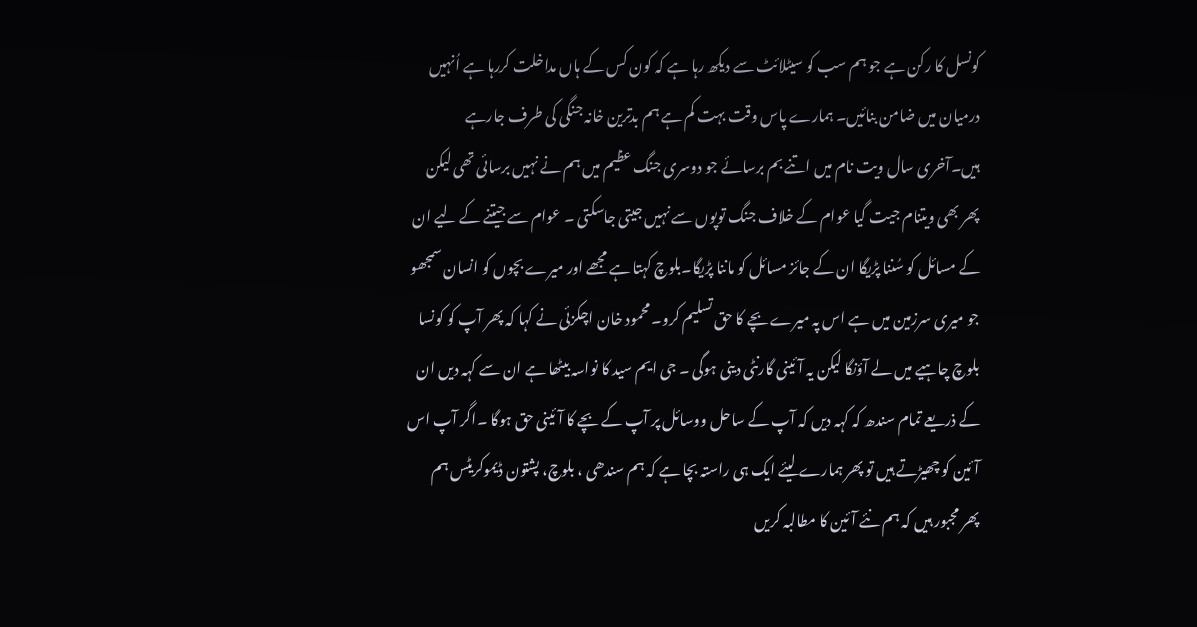کونسل کا رکن ہے جو ہم سب کو سیٹلائٹ سے دیکھ رہا ہے کہ کون کس کے ہاں مداخلت کررہا ہے اُنہیں درمیان میں ضامن بنائیں۔ ہمارے پاس وقت بہت کم ہے ہم بدترین خانہ جنگی کی طرف جارہے ہیں۔آخری سال ویت نام میں اتنے بم برسائے جو دوسری جنگ عظیم میں ہم نے نہیں برسائی تھی لیکن پھر بھی ویتنام جیت گیا عوام کے خلاف جنگ توپوں سے نہیں جیتی جاسکتی ۔ عوام سے جیتنے کے لیے ان کے مسائل کو سُننا پڑیگا ان کے جائز مسائل کو ماننا پڑیگا۔بلوچ کہتا ہے مجھے اور میرے بچوں کو انسان سمجھو جو میری سرزمین میں ہے اس پہ میرے بچے کا حق تسلیم کرو۔ محمود خان اچکزئی نے کہا کہ پھر آپ کو کونسا بلوچ چاہیے میں لے آؤنگا لیکن یہ آئینی گارنٹی دینی ہوگی ۔ جی ایم سید کا نواسہ بیٹھا ہے ان سے کہہ دیں ان کے ذریعے تمام سندھ کہ کہہ دیں کہ آپ کے ساحل ووسائل پر آپ کے بچے کا آئینی حق ہوگا ۔اگر آپ اس آئین کو چھیڑتے ہیں تو پھر ہمارے لیئے ایک ہی راستہ بچا ہے کہ ہم سندھی ، بلوچ، پشتون ڈیموکریٹس ہم پھر مجبور ہیں کہ ہم نئے آئین کا مطالبہ کریں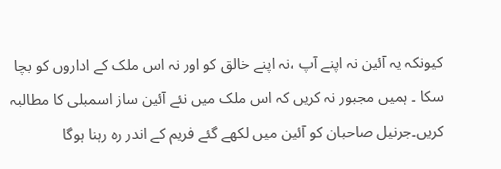کیونکہ یہ آئین نہ اپنے آپ ،نہ اپنے خالق کو اور نہ اس ملک کے اداروں کو بچا سکا ۔ ہمیں مجبور نہ کریں کہ اس ملک میں نئے آئین ساز اسمبلی کا مطالبہ کریں۔جرنیل صاحبان کو آئین میں لکھے گئے فریم کے اندر رہ رہنا ہوگا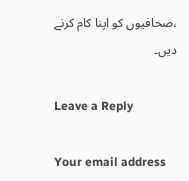،صحافیوں کو اپنا کام کرنے دیں۔

Leave a Reply

Your email address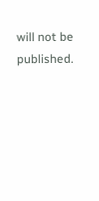will not be published.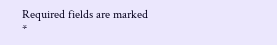Required fields are marked *